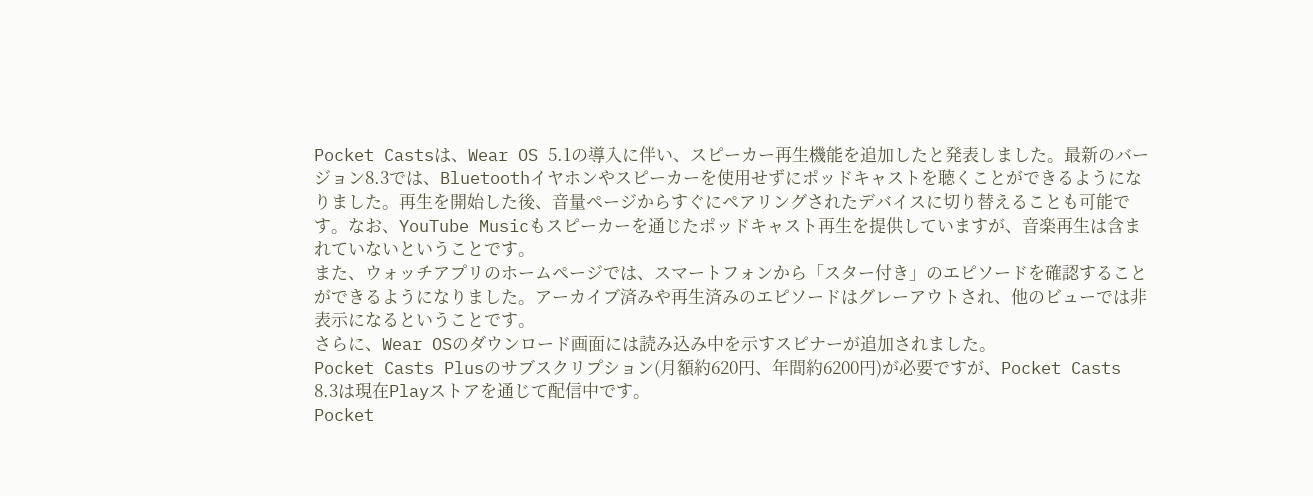Pocket Castsは、Wear OS 5.1の導入に伴い、スピーカー再生機能を追加したと発表しました。最新のバージョン8.3では、Bluetoothイヤホンやスピーカーを使用せずにポッドキャストを聴くことができるようになりました。再生を開始した後、音量ページからすぐにペアリングされたデバイスに切り替えることも可能です。なお、YouTube Musicもスピーカーを通じたポッドキャスト再生を提供していますが、音楽再生は含まれていないということです。
また、ウォッチアプリのホームページでは、スマートフォンから「スター付き」のエピソードを確認することができるようになりました。アーカイブ済みや再生済みのエピソードはグレーアウトされ、他のビューでは非表示になるということです。
さらに、Wear OSのダウンロード画面には読み込み中を示すスピナーが追加されました。
Pocket Casts Plusのサブスクリプション(月額約620円、年間約6200円)が必要ですが、Pocket Casts 8.3は現在Playストアを通じて配信中です。
Pocket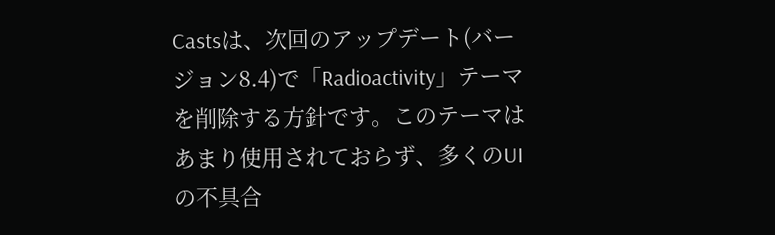Castsは、次回のアップデート(バージョン8.4)で「Radioactivity」テーマを削除する方針です。このテーマはあまり使用されておらず、多くのUIの不具合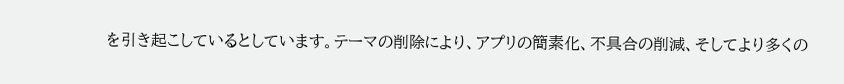を引き起こしているとしています。テーマの削除により、アプリの簡素化、不具合の削減、そしてより多くの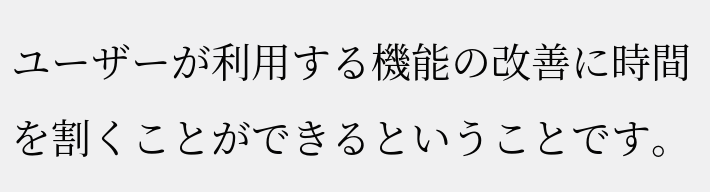ユーザーが利用する機能の改善に時間を割くことができるということです。